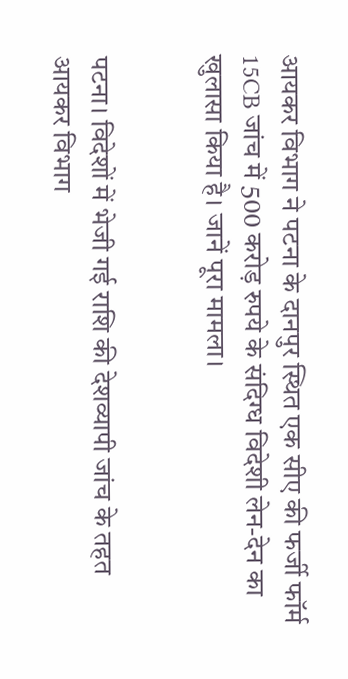आयकर विभाग ने पटना के दानपुर स्थित एक सीए की फर्जी फॉर्म 15CB जांच में 500 करोड़ रुपये के संदिग्ध विदेशी लेन-देन का खुलासा किया है। जानें पूरा मामला।


पटना। विदेशों में भेजी गई राशि की देशव्यापी जांच के तहत आयकर विभाग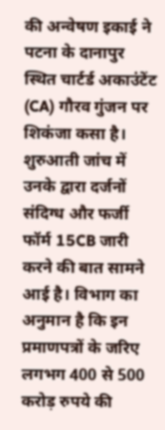की अन्वेषण इकाई ने पटना के दानापुर स्थित चार्टर्ड अकाउंटेंट (CA) गौरव गुंजन पर शिकंजा कसा है। शुरुआती जांच में उनके द्वारा दर्जनों संदिग्ध और फर्जी फॉर्म 15CB जारी करने की बात सामने आई है। विभाग का अनुमान है कि इन प्रमाणपत्रों के जरिए लगभग 400 से 500 करोड़ रुपये की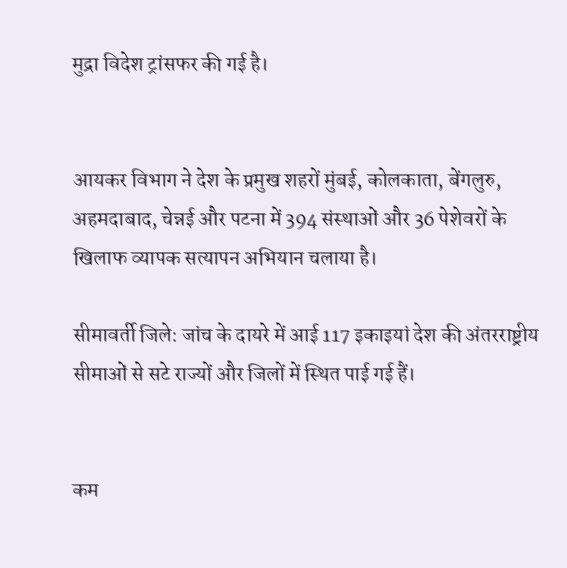मुद्रा विदेश ट्रांसफर की गई है।


आयकर विभाग ने देश के प्रमुख शहरों मुंबई, कोलकाता, बेंगलुरु, अहमदाबाद, चेन्नई और पटना में 394 संस्थाओं और 36 पेशेवरों के खिलाफ व्यापक सत्यापन अभियान चलाया है।

सीमावर्ती जिले: जांच के दायरे में आई 117 इकाइयां देश की अंतरराष्ट्रीय सीमाओं से सटे राज्यों और जिलों में स्थित पाई गई हैं।


कम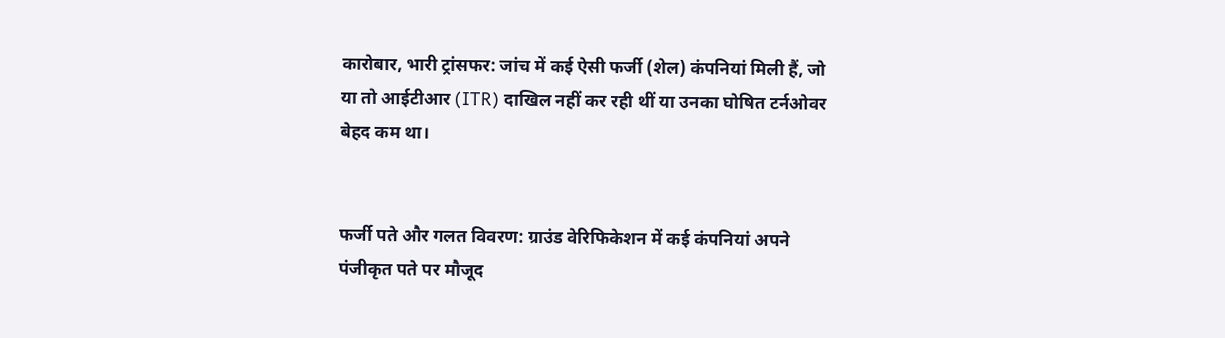कारोबार, भारी ट्रांसफर: जांच में कई ऐसी फर्जी (शेल) कंपनियां मिली हैं, जो या तो आईटीआर (ITR) दाखिल नहीं कर रही थीं या उनका घोषित टर्नओवर बेहद कम था।


फर्जी पते और गलत विवरण: ग्राउंड वेरिफिकेशन में कई कंपनियां अपने पंजीकृत पते पर मौजूद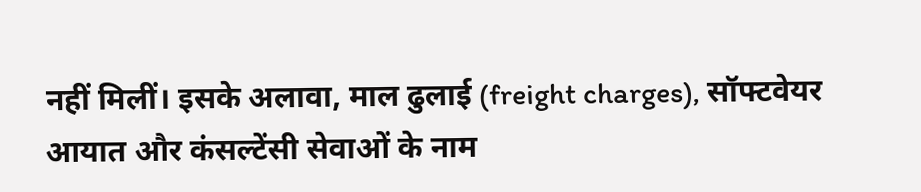नहीं मिलीं। इसके अलावा, माल ढुलाई (freight charges), सॉफ्टवेयर आयात और कंसल्टेंसी सेवाओं के नाम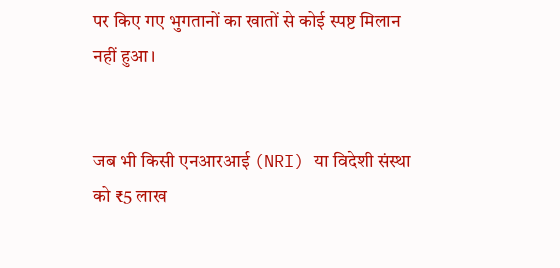पर किए गए भुगतानों का खातों से कोई स्पष्ट मिलान नहीं हुआ।


जब भी किसी एनआरआई (NRI) या विदेशी संस्था को ₹5 लाख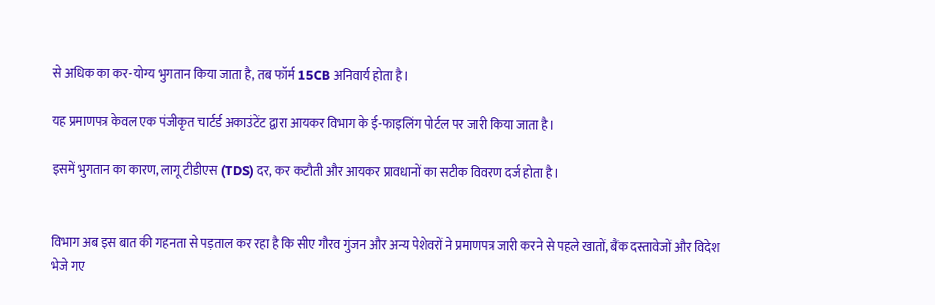से अधिक का कर-योग्य भुगतान किया जाता है, तब फॉर्म 15CB अनिवार्य होता है।

यह प्रमाणपत्र केवल एक पंजीकृत चार्टर्ड अकाउंटेंट द्वारा आयकर विभाग के ई-फाइलिंग पोर्टल पर जारी किया जाता है।

इसमें भुगतान का कारण, लागू टीडीएस (TDS) दर, कर कटौती और आयकर प्रावधानों का सटीक विवरण दर्ज होता है।


विभाग अब इस बात की गहनता से पड़ताल कर रहा है कि सीए गौरव गुंजन और अन्य पेशेवरों ने प्रमाणपत्र जारी करने से पहले खातों, बैंक दस्तावेजों और विदेश भेजे गए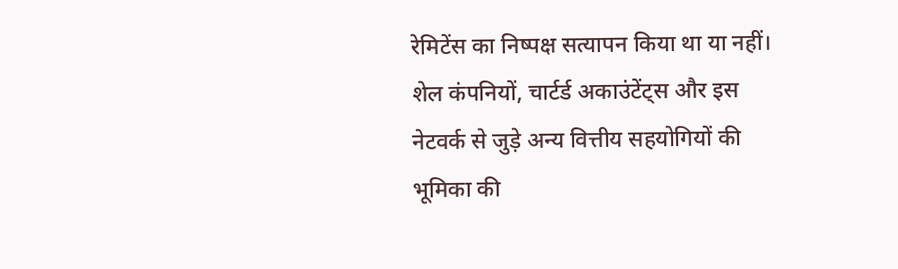रेमिटेंस का निष्पक्ष सत्यापन किया था या नहीं। शेल कंपनियों, चार्टर्ड अकाउंटेंट्स और इस नेटवर्क से जुड़े अन्य वित्तीय सहयोगियों की भूमिका की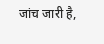जांच जारी है,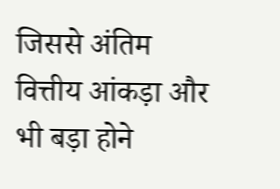जिससे अंतिम वित्तीय आंकड़ा और भी बड़ा होने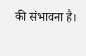की संभावना है।